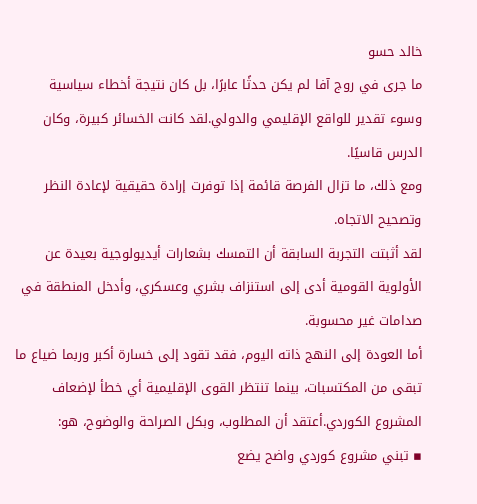خالد حسو
ما جرى في روج آفا لم يكن حدثًا عابرًا، بل كان نتيجة أخطاء سياسية وسوء تقدير للواقع الإقليمي والدولي.لقد كانت الخسائر كبيرة، وكان الدرس قاسيًا.
ومع ذلك، ما تزال الفرصة قائمة إذا توفرت إرادة حقيقية لإعادة النظر وتصحيح الاتجاه.
لقد أثبتت التجربة السابقة أن التمسك بشعارات أيديولوجية بعيدة عن الأولوية القومية أدى إلى استنزاف بشري وعسكري، وأدخل المنطقة في صدامات غير محسوبة.
أما العودة إلى النهج ذاته اليوم، فقد تقود إلى خسارة أكبر وربما ضياع ما تبقى من المكتسبات، بينما تنتظر القوى الإقليمية أي خطأ لإضعاف المشروع الكوردي.أعتقد أن المطلوب، وبكل الصراحة والوضوح، هو:
▪ تبني مشروع كوردي واضح يضع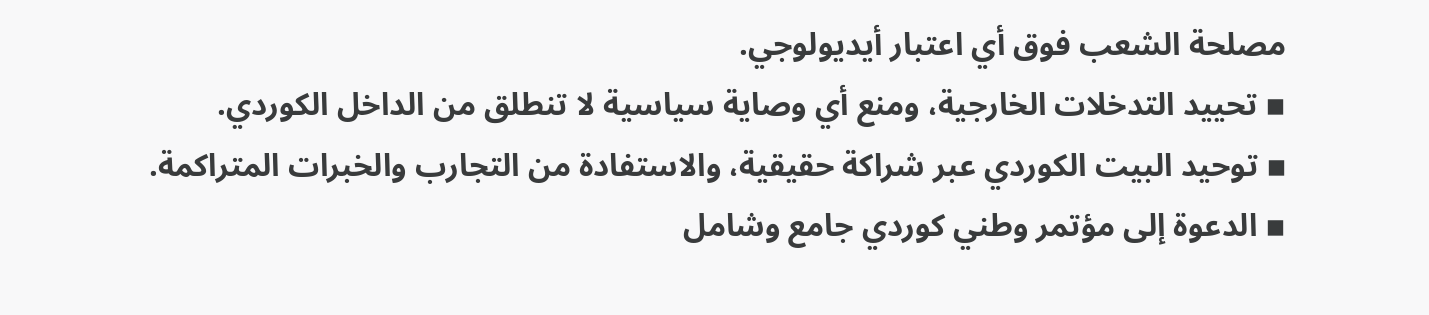مصلحة الشعب فوق أي اعتبار أيديولوجي.
▪ تحييد التدخلات الخارجية، ومنع أي وصاية سياسية لا تنطلق من الداخل الكوردي.
▪ توحيد البيت الكوردي عبر شراكة حقيقية، والاستفادة من التجارب والخبرات المتراكمة.
▪ الدعوة إلى مؤتمر وطني كوردي جامع وشامل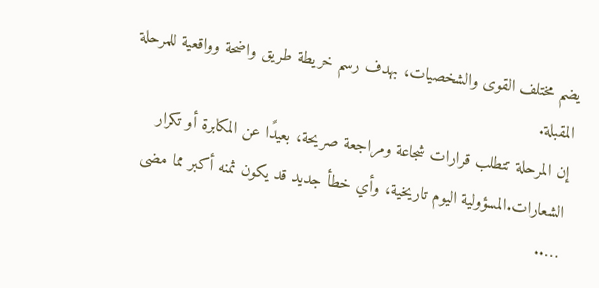يضم مختلف القوى والشخصيات، بهدف رسم خريطة طريق واضحة وواقعية للمرحلة المقبلة.
إن المرحلة تتطلب قرارات شجاعة ومراجعة صريحة، بعيدًا عن المكابرة أو تكرار الشعارات.المسؤولية اليوم تاريخية، وأي خطأ جديد قد يكون ثمنه أكبر مما مضى …..